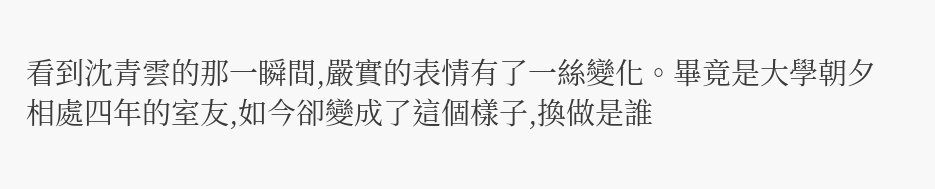看到沈青雲的那一瞬間,嚴實的表情有了一絲變化。畢竟是大學朝夕相處四年的室友,如今卻變成了這個樣子,換做是誰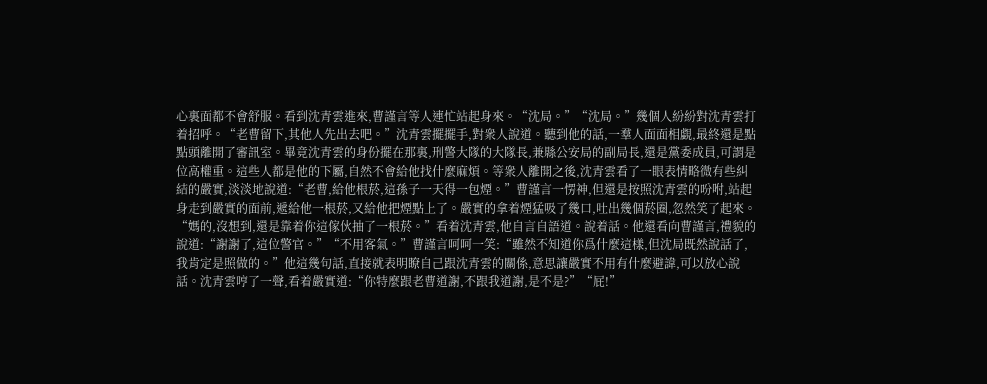心裏面都不會舒服。看到沈青雲進來,曹謹言等人連忙站起身來。“沈局。”“沈局。”幾個人紛紛對沈青雲打着招呼。“老曹留下,其他人先出去吧。”沈青雲擺擺手,對衆人說道。聽到他的話,一羣人面面相覷,最終還是點點頭離開了審訊室。畢竟沈青雲的身份擺在那裏,刑警大隊的大隊長,兼縣公安局的副局長,還是黨委成員,可謂是位高權重。這些人都是他的下屬,自然不會給他找什麼麻煩。等衆人離開之後,沈青雲看了一眼表情略微有些糾結的嚴實,淡淡地說道:“老曹,給他根菸,這孫子一天得一包煙。”曹謹言一愣神,但還是按照沈青雲的吩咐,站起身走到嚴實的面前,遞給他一根菸,又給他把煙點上了。嚴實的拿着煙猛吸了幾口,吐出幾個菸圈,忽然笑了起來。“媽的,沒想到,還是靠着你這傢伙抽了一根菸。”看着沈青雲,他自言自語道。說着話。他還看向曹謹言,禮貌的說道:“謝謝了,這位警官。”“不用客氣。”曹謹言呵呵一笑:“雖然不知道你爲什麼這樣,但沈局既然說話了,我肯定是照做的。”他這幾句話,直接就表明瞭自己跟沈青雲的關係,意思讓嚴實不用有什麼避諱,可以放心說話。沈青雲哼了一聲,看着嚴實道:“你特麼跟老曹道謝,不跟我道謝,是不是?”“屁!”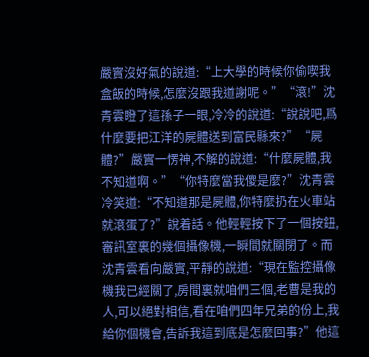嚴實沒好氣的說道:“上大學的時候你偷喫我盒飯的時候,怎麼沒跟我道謝呢。”“滾!”沈青雲瞪了這孫子一眼,冷冷的說道:“說說吧,爲什麼要把江洋的屍體送到富民縣來?”“屍體?”嚴實一愣神,不解的說道:“什麼屍體,我不知道啊。”“你特麼當我傻是麼?”沈青雲冷笑道:“不知道那是屍體,你特麼扔在火車站就滾蛋了?”說着話。他輕輕按下了一個按鈕,審訊室裏的幾個攝像機,一瞬間就關閉了。而沈青雲看向嚴實,平靜的說道:“現在監控攝像機我已經關了,房間裏就咱們三個,老曹是我的人,可以絕對相信,看在咱們四年兄弟的份上,我給你個機會,告訴我這到底是怎麼回事?”他這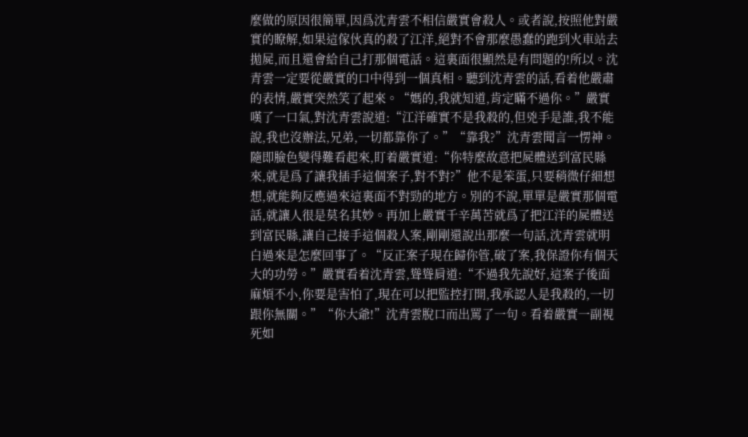麼做的原因很簡單,因爲沈青雲不相信嚴實會殺人。或者說,按照他對嚴實的瞭解,如果這傢伙真的殺了江洋,絕對不會那麼愚蠢的跑到火車站去拋屍,而且還會給自己打那個電話。這裏面很顯然是有問題的!所以。沈青雲一定要從嚴實的口中得到一個真相。聽到沈青雲的話,看着他嚴肅的表情,嚴實突然笑了起來。“媽的,我就知道,肯定瞞不過你。”嚴實嘆了一口氣,對沈青雲說道:“江洋確實不是我殺的,但兇手是誰,我不能說,我也沒辦法,兄弟,一切都靠你了。”“靠我?”沈青雲聞言一愣神。隨即臉色變得難看起來,盯着嚴實道:“你特麼故意把屍體送到富民縣來,就是爲了讓我插手這個案子,對不對?”他不是笨蛋,只要稍微仔細想想,就能夠反應過來這裏面不對勁的地方。別的不說,單單是嚴實那個電話,就讓人很是莫名其妙。再加上嚴實千辛萬苦就爲了把江洋的屍體送到富民縣,讓自己接手這個殺人案,剛剛還說出那麼一句話,沈青雲就明白過來是怎麼回事了。“反正案子現在歸你管,破了案,我保證你有個天大的功勞。”嚴實看着沈青雲,聳聳肩道:“不過我先說好,這案子後面麻煩不小,你要是害怕了,現在可以把監控打開,我承認人是我殺的,一切跟你無關。”“你大爺!”沈青雲脫口而出罵了一句。看着嚴實一副視死如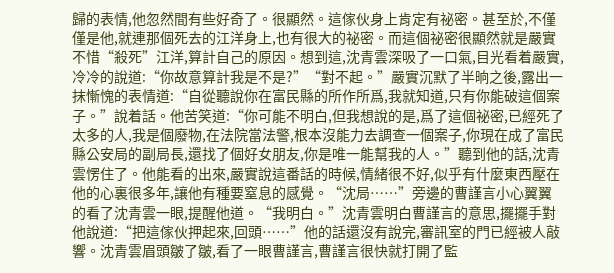歸的表情,他忽然間有些好奇了。很顯然。這傢伙身上肯定有祕密。甚至於,不僅僅是他,就連那個死去的江洋身上,也有很大的祕密。而這個祕密很顯然就是嚴實不惜“殺死”江洋,算計自己的原因。想到這,沈青雲深吸了一口氣,目光看着嚴實,冷冷的說道:“你故意算計我是不是?”“對不起。”嚴實沉默了半晌之後,露出一抹慚愧的表情道:“自從聽說你在富民縣的所作所爲,我就知道,只有你能破這個案子。”說着話。他苦笑道:“你可能不明白,但我想說的是,爲了這個祕密,已經死了太多的人,我是個廢物,在法院當法警,根本沒能力去調查一個案子,你現在成了富民縣公安局的副局長,還找了個好女朋友,你是唯一能幫我的人。”聽到他的話,沈青雲愣住了。他能看的出來,嚴實說這番話的時候,情緒很不好,似乎有什麼東西壓在他的心裏很多年,讓他有種要窒息的感覺。“沈局……”旁邊的曹謹言小心翼翼的看了沈青雲一眼,提醒他道。“我明白。”沈青雲明白曹謹言的意思,擺擺手對他說道:“把這傢伙押起來,回頭……”他的話還沒有說完,審訊室的門已經被人敲響。沈青雲眉頭皺了皺,看了一眼曹謹言,曹謹言很快就打開了監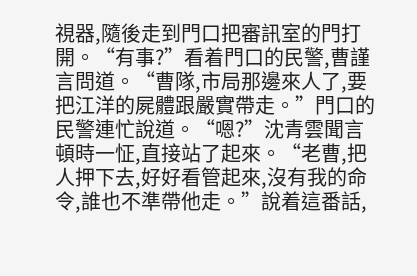視器,隨後走到門口把審訊室的門打開。“有事?”看着門口的民警,曹謹言問道。“曹隊,市局那邊來人了,要把江洋的屍體跟嚴實帶走。”門口的民警連忙說道。“嗯?”沈青雲聞言頓時一怔,直接站了起來。“老曹,把人押下去,好好看管起來,沒有我的命令,誰也不準帶他走。”說着這番話,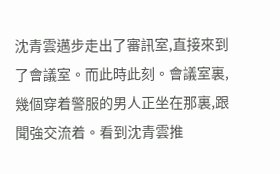沈青雲邁步走出了審訊室,直接來到了會議室。而此時此刻。會議室裏,幾個穿着警服的男人正坐在那裏,跟聞強交流着。看到沈青雲推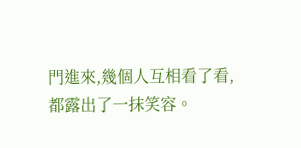門進來,幾個人互相看了看,都露出了一抹笑容。